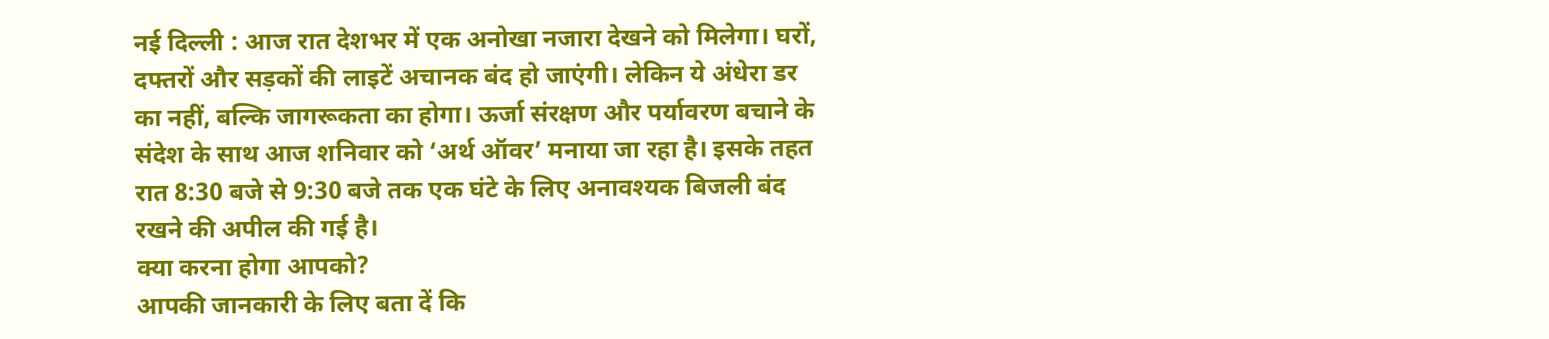नई दिल्ली : आज रात देशभर में एक अनोखा नजारा देखने को मिलेगा। घरों, दफ्तरों और सड़कों की लाइटें अचानक बंद हो जाएंगी। लेकिन ये अंधेरा डर का नहीं, बल्कि जागरूकता का होगा। ऊर्जा संरक्षण और पर्यावरण बचाने के संदेश के साथ आज शनिवार को ‘अर्थ ऑवर’ मनाया जा रहा है। इसके तहत रात 8:30 बजे से 9:30 बजे तक एक घंटे के लिए अनावश्यक बिजली बंद रखने की अपील की गई है।
क्या करना होगा आपको?
आपकी जानकारी के लिए बता दें कि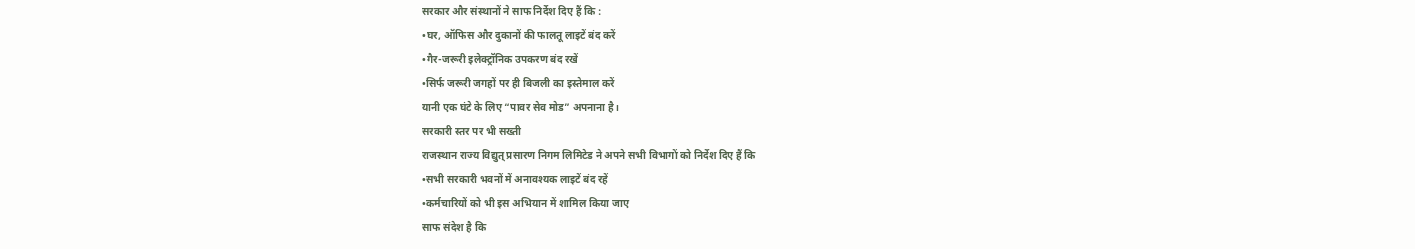सरकार और संस्थानों ने साफ निर्देश दिए हैं कि :
•घर, ऑफिस और दुकानों की फालतू लाइटें बंद करें
•गैर-जरूरी इलेक्ट्रॉनिक उपकरण बंद रखें
•सिर्फ जरूरी जगहों पर ही बिजली का इस्तेमाल करें
यानी एक घंटे के लिए “पावर सेव मोड” अपनाना है।
सरकारी स्तर पर भी सख्ती
राजस्थान राज्य विद्युत् प्रसारण निगम लिमिटेड ने अपने सभी विभागों को निर्देश दिए हैं कि
•सभी सरकारी भवनों में अनावश्यक लाइटें बंद रहें
•कर्मचारियों को भी इस अभियान में शामिल किया जाए
साफ संदेश है कि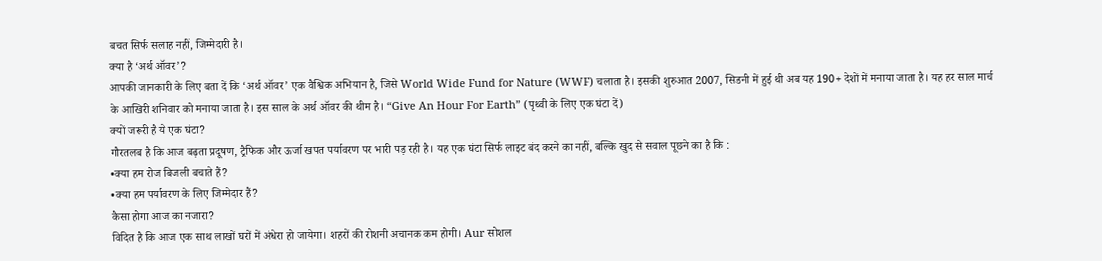बचत सिर्फ सलाह नहीं, जिम्मेदारी है।
क्या है ‘अर्थ ऑवर’?
आपकी जानकारी के लिए बता दें कि ‘अर्थ ऑवर’ एक वैश्विक अभियान है, जिसे World Wide Fund for Nature (WWF) चलाता है। इसकी शुरुआत 2007, सिडनी में हुई थी अब यह 190+ देशों में मनाया जाता है। यह हर साल मार्च के आखिरी शनिवार को मनाया जाता है। इस साल के अर्थ ऑवर की थीम है। “Give An Hour For Earth” (पृथ्वी के लिए एक घंटा दें)
क्यों जरूरी है ये एक घंटा?
गौरतलब है कि आज बढ़ता प्रदूषण, ट्रैफिक और ऊर्जा खपत पर्यावरण पर भारी पड़ रही है। यह एक घंटा सिर्फ लाइट बंद करने का नहीं, बल्कि खुद से सवाल पूछने का है कि :
•क्या हम रोज बिजली बचाते हैं?
•क्या हम पर्यावरण के लिए जिम्मेदार हैं?
कैसा होगा आज का नजारा?
विदित है कि आज एक साथ लाखों घरों में अंधेरा हो जायेगा। शहरों की रोशनी अचानक कम होगी। Aur सोशल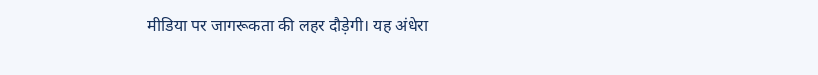मीडिया पर जागरूकता की लहर दौड़ेगी। यह अंधेरा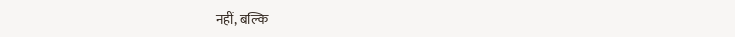नहीं, बल्कि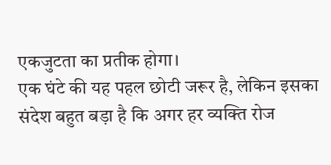एकजुटता का प्रतीक होगा।
एक घंटे की यह पहल छोटी जरूर है, लेकिन इसका संदेश बहुत बड़ा है कि अगर हर व्यक्ति रोज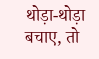थोड़ा-थोड़ा बचाए, तो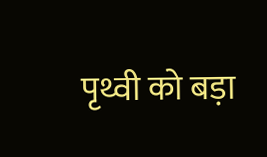पृथ्वी को बड़ा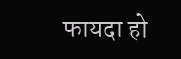फायदा हो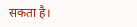सकता है।